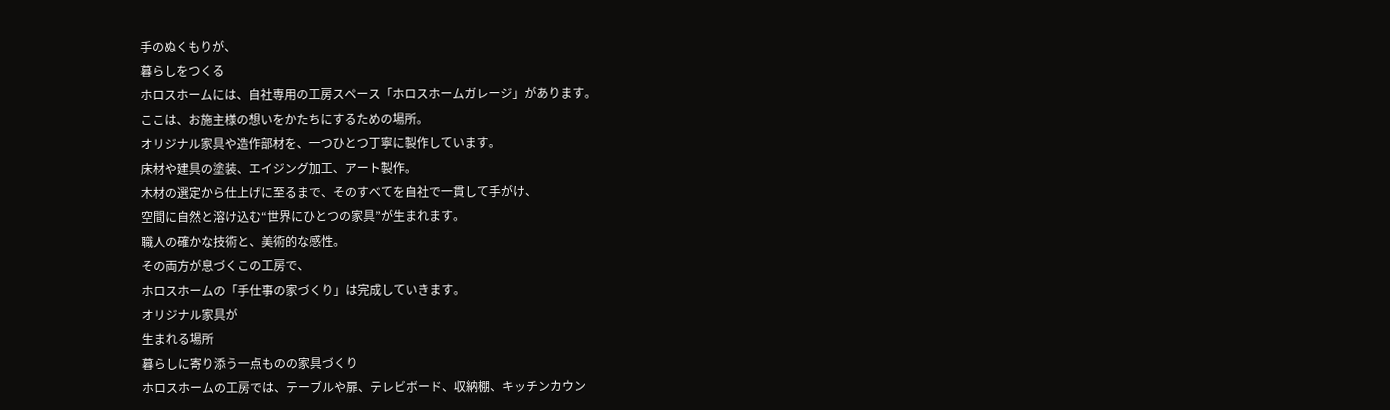手のぬくもりが、
暮らしをつくる
ホロスホームには、自社専用の工房スペース「ホロスホームガレージ」があります。
ここは、お施主様の想いをかたちにするための場所。
オリジナル家具や造作部材を、一つひとつ丁寧に製作しています。
床材や建具の塗装、エイジング加工、アート製作。
木材の選定から仕上げに至るまで、そのすべてを自社で一貫して手がけ、
空間に自然と溶け込む“世界にひとつの家具”が生まれます。
職人の確かな技術と、美術的な感性。
その両方が息づくこの工房で、
ホロスホームの「手仕事の家づくり」は完成していきます。
オリジナル家具が
生まれる場所
暮らしに寄り添う一点ものの家具づくり
ホロスホームの工房では、テーブルや扉、テレビボード、収納棚、キッチンカウン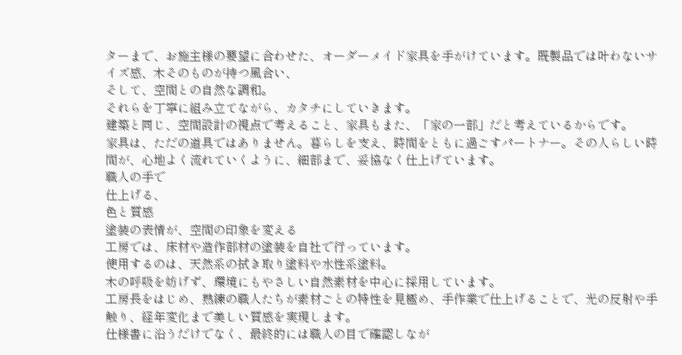ターまで、お施主様の要望に合わせた、オーダーメイド家具を手がけています。既製品では叶わないサイズ感、木そのものが持つ風合い、
そして、空間との自然な調和。
それらを丁寧に組み立てながら、カタチにしていきます。
建築と同じ、空間設計の視点で考えること、家具もまた、「家の一部」だと考えているからです。
家具は、ただの道具ではありません。暮らしを支え、時間をともに過ごすパートナー。その人らしい時間が、心地よく流れていくように、細部まで、妥協なく仕上げています。
職人の手で
仕上げる、
色と質感
塗装の表情が、空間の印象を変える
工房では、床材や造作部材の塗装を自社で行っています。
使用するのは、天然系の拭き取り塗料や水性系塗料。
木の呼吸を妨げず、環境にもやさしい自然素材を中心に採用しています。
工房長をはじめ、熟練の職人たちが素材ごとの特性を見極め、手作業で仕上げることで、光の反射や手触り、経年変化まで美しい質感を実現します。
仕様書に沿うだけでなく、最終的には職人の目で確認しなが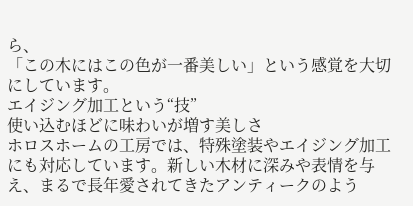ら、
「この木にはこの色が一番美しい」という感覚を大切にしています。
エイジング加工という“技”
使い込むほどに味わいが増す美しさ
ホロスホームの工房では、特殊塗装やエイジング加工にも対応しています。新しい木材に深みや表情を与え、まるで長年愛されてきたアンティークのよう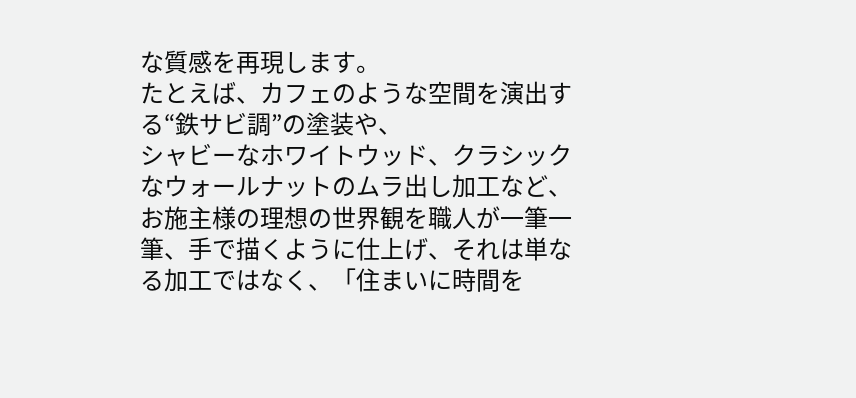な質感を再現します。
たとえば、カフェのような空間を演出する“鉄サビ調”の塗装や、
シャビーなホワイトウッド、クラシックなウォールナットのムラ出し加工など、お施主様の理想の世界観を職人が一筆一筆、手で描くように仕上げ、それは単なる加工ではなく、「住まいに時間を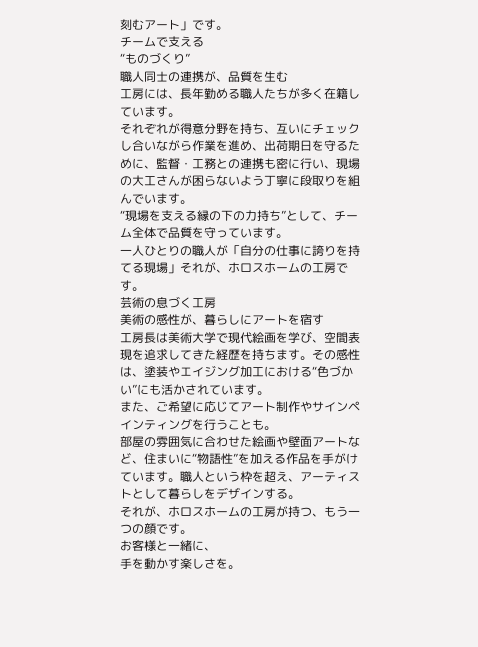刻むアート」です。
チームで支える
“ものづくり”
職人同士の連携が、品質を生む
工房には、長年勤める職人たちが多く在籍しています。
それぞれが得意分野を持ち、互いにチェックし合いながら作業を進め、出荷期日を守るために、監督・工務との連携も密に行い、現場の大工さんが困らないよう丁寧に段取りを組んでいます。
“現場を支える縁の下の力持ち”として、チーム全体で品質を守っています。
一人ひとりの職人が「自分の仕事に誇りを持てる現場」それが、ホロスホームの工房です。
芸術の息づく工房
美術の感性が、暮らしにアートを宿す
工房長は美術大学で現代絵画を学び、空間表現を追求してきた経歴を持ちます。その感性は、塗装やエイジング加工における“色づかい”にも活かされています。
また、ご希望に応じてアート制作やサインペインティングを行うことも。
部屋の雰囲気に合わせた絵画や壁面アートなど、住まいに“物語性”を加える作品を手がけています。職人という枠を超え、アーティストとして暮らしをデザインする。
それが、ホロスホームの工房が持つ、もう一つの顔です。
お客様と一緒に、
手を動かす楽しさを。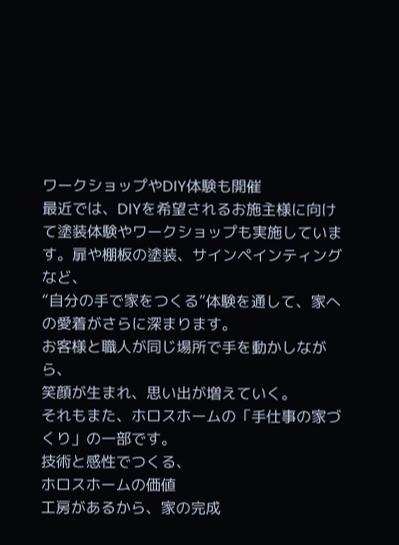ワークショップやDIY体験も開催
最近では、DIYを希望されるお施主様に向けて塗装体験やワークショップも実施しています。扉や棚板の塗装、サインペインティングなど、
“自分の手で家をつくる”体験を通して、家への愛着がさらに深まります。
お客様と職人が同じ場所で手を動かしながら、
笑顔が生まれ、思い出が増えていく。
それもまた、ホロスホームの「手仕事の家づくり」の一部です。
技術と感性でつくる、
ホロスホームの価値
工房があるから、家の完成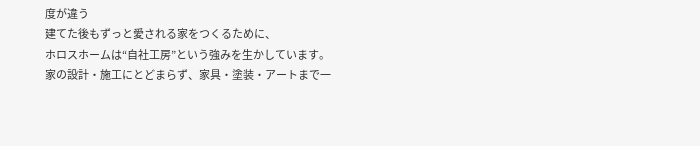度が違う
建てた後もずっと愛される家をつくるために、
ホロスホームは“自社工房”という強みを生かしています。
家の設計・施工にとどまらず、家具・塗装・アートまで一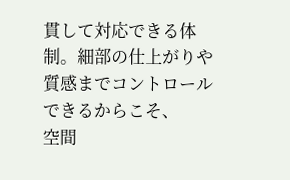貫して対応できる体制。細部の仕上がりや質感までコントロールできるからこそ、
空間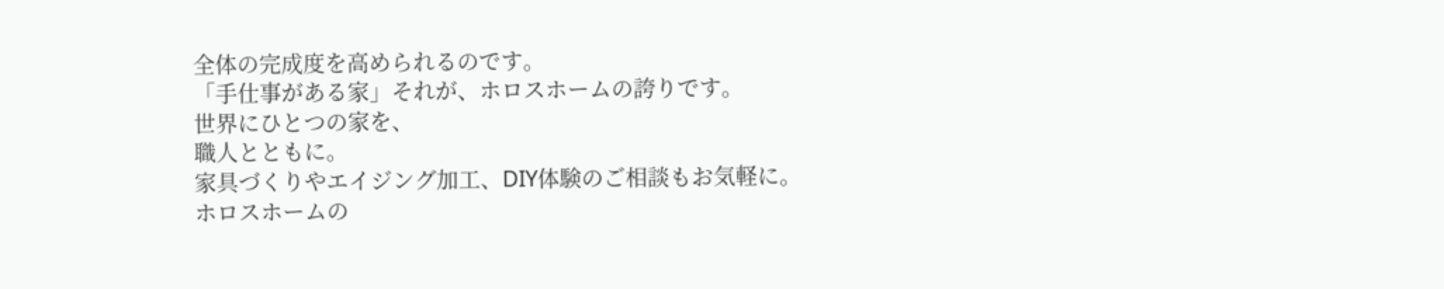全体の完成度を高められるのです。
「手仕事がある家」それが、ホロスホームの誇りです。
世界にひとつの家を、
職人とともに。
家具づくりやエイジング加工、DIY体験のご相談もお気軽に。
ホロスホームの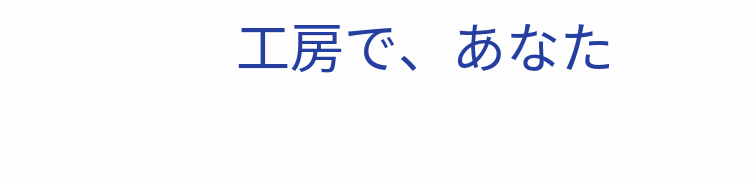工房で、あなた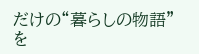だけの“暮らしの物語”を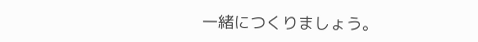一緒につくりましょう。